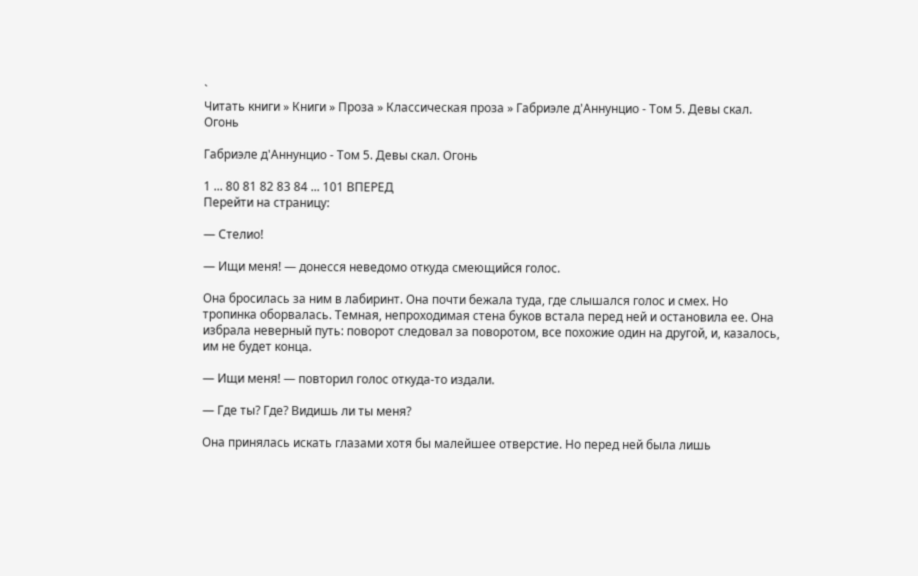`
Читать книги » Книги » Проза » Классическая проза » Габриэле д'Аннунцио - Том 5. Девы скал. Огонь

Габриэле д'Аннунцио - Том 5. Девы скал. Огонь

1 ... 80 81 82 83 84 ... 101 ВПЕРЕД
Перейти на страницу:

— Стелио!

— Ищи меня! — донесся неведомо откуда смеющийся голос.

Она бросилась за ним в лабиринт. Она почти бежала туда, где слышался голос и смех. Но тропинка оборвалась. Темная, непроходимая стена буков встала перед ней и остановила ее. Она избрала неверный путь: поворот следовал за поворотом, все похожие один на другой, и, казалось, им не будет конца.

— Ищи меня! — повторил голос откуда-то издали.

— Где ты? Где? Видишь ли ты меня?

Она принялась искать глазами хотя бы малейшее отверстие. Но перед ней была лишь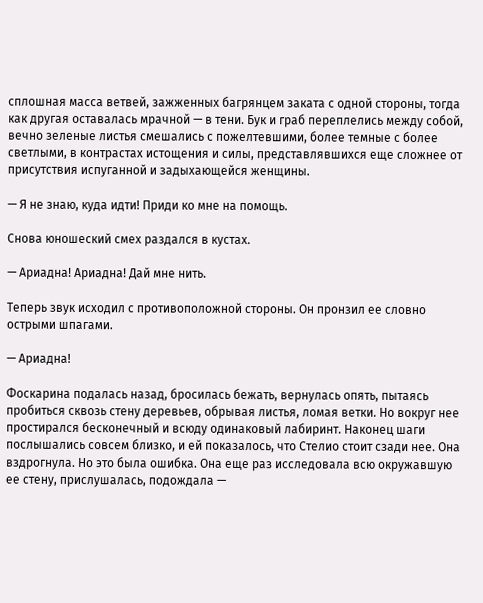сплошная масса ветвей, зажженных багрянцем заката с одной стороны, тогда как другая оставалась мрачной — в тени. Бук и граб переплелись между собой, вечно зеленые листья смешались с пожелтевшими, более темные с более светлыми, в контрастах истощения и силы, представлявшихся еще сложнее от присутствия испуганной и задыхающейся женщины.

— Я не знаю, куда идти! Приди ко мне на помощь.

Снова юношеский смех раздался в кустах.

— Ариадна! Ариадна! Дай мне нить.

Теперь звук исходил с противоположной стороны. Он пронзил ее словно острыми шпагами.

— Ариадна!

Фоскарина подалась назад, бросилась бежать, вернулась опять, пытаясь пробиться сквозь стену деревьев, обрывая листья, ломая ветки. Но вокруг нее простирался бесконечный и всюду одинаковый лабиринт. Наконец шаги послышались совсем близко, и ей показалось, что Стелио стоит сзади нее. Она вздрогнула. Но это была ошибка. Она еще раз исследовала всю окружавшую ее стену, прислушалась, подождала —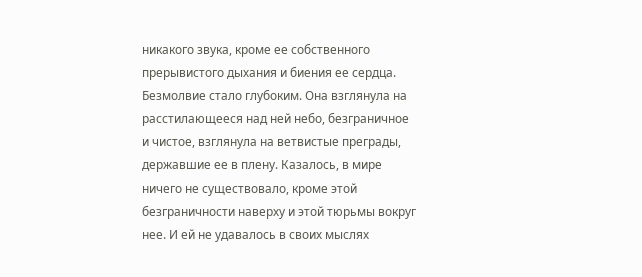никакого звука, кроме ее собственного прерывистого дыхания и биения ее сердца. Безмолвие стало глубоким. Она взглянула на расстилающееся над ней небо, безграничное и чистое, взглянула на ветвистые преграды, державшие ее в плену. Казалось, в мире ничего не существовало, кроме этой безграничности наверху и этой тюрьмы вокруг нее. И ей не удавалось в своих мыслях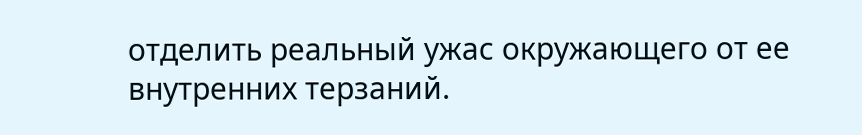отделить реальный ужас окружающего от ее внутренних терзаний.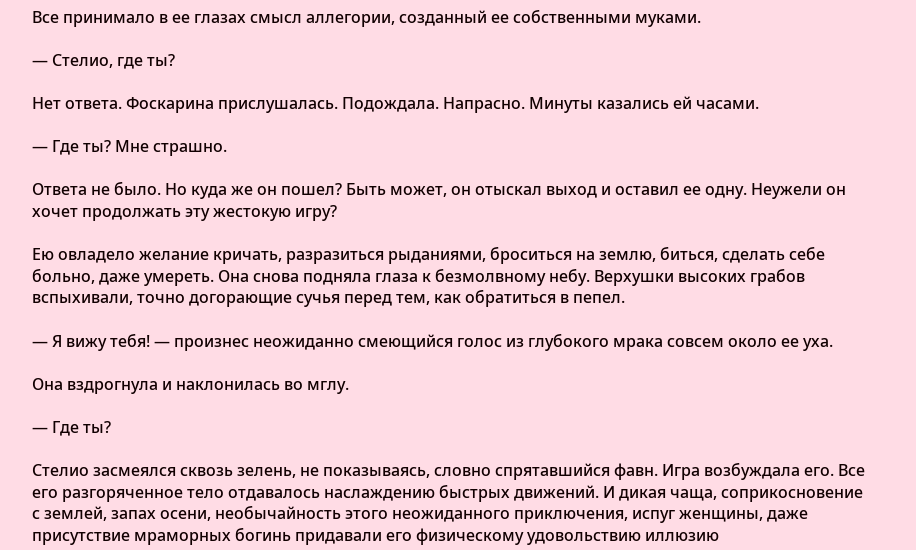Все принимало в ее глазах смысл аллегории, созданный ее собственными муками.

— Стелио, где ты?

Нет ответа. Фоскарина прислушалась. Подождала. Напрасно. Минуты казались ей часами.

— Где ты? Мне страшно.

Ответа не было. Но куда же он пошел? Быть может, он отыскал выход и оставил ее одну. Неужели он хочет продолжать эту жестокую игру?

Ею овладело желание кричать, разразиться рыданиями, броситься на землю, биться, сделать себе больно, даже умереть. Она снова подняла глаза к безмолвному небу. Верхушки высоких грабов вспыхивали, точно догорающие сучья перед тем, как обратиться в пепел.

— Я вижу тебя! — произнес неожиданно смеющийся голос из глубокого мрака совсем около ее уха.

Она вздрогнула и наклонилась во мглу.

— Где ты?

Стелио засмеялся сквозь зелень, не показываясь, словно спрятавшийся фавн. Игра возбуждала его. Все его разгоряченное тело отдавалось наслаждению быстрых движений. И дикая чаща, соприкосновение с землей, запах осени, необычайность этого неожиданного приключения, испуг женщины, даже присутствие мраморных богинь придавали его физическому удовольствию иллюзию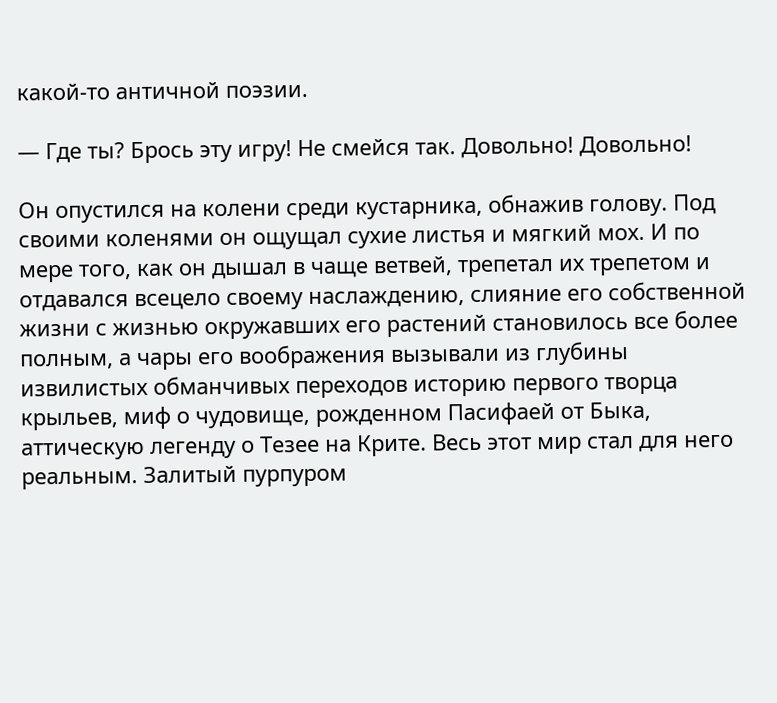какой-то античной поэзии.

— Где ты? Брось эту игру! Не смейся так. Довольно! Довольно!

Он опустился на колени среди кустарника, обнажив голову. Под своими коленями он ощущал сухие листья и мягкий мох. И по мере того, как он дышал в чаще ветвей, трепетал их трепетом и отдавался всецело своему наслаждению, слияние его собственной жизни с жизнью окружавших его растений становилось все более полным, а чары его воображения вызывали из глубины извилистых обманчивых переходов историю первого творца крыльев, миф о чудовище, рожденном Пасифаей от Быка, аттическую легенду о Тезее на Крите. Весь этот мир стал для него реальным. Залитый пурпуром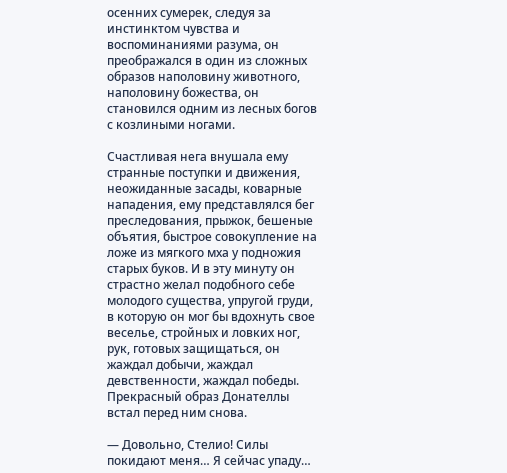осенних сумерек, следуя за инстинктом чувства и воспоминаниями разума, он преображался в один из сложных образов наполовину животного, наполовину божества, он становился одним из лесных богов с козлиными ногами.

Счастливая нега внушала ему странные поступки и движения, неожиданные засады, коварные нападения, ему представлялся бег преследования, прыжок, бешеные объятия, быстрое совокупление на ложе из мягкого мха у подножия старых буков. И в эту минуту он страстно желал подобного себе молодого существа, упругой груди, в которую он мог бы вдохнуть свое веселье, стройных и ловких ног, рук, готовых защищаться, он жаждал добычи, жаждал девственности, жаждал победы. Прекрасный образ Донателлы встал перед ним снова.

— Довольно, Стелио! Силы покидают меня… Я сейчас упаду…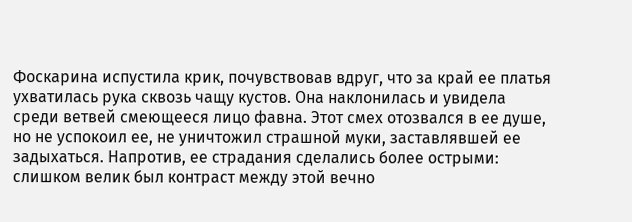Фоскарина испустила крик, почувствовав вдруг, что за край ее платья ухватилась рука сквозь чащу кустов. Она наклонилась и увидела среди ветвей смеющееся лицо фавна. Этот смех отозвался в ее душе, но не успокоил ее, не уничтожил страшной муки, заставлявшей ее задыхаться. Напротив, ее страдания сделались более острыми: слишком велик был контраст между этой вечно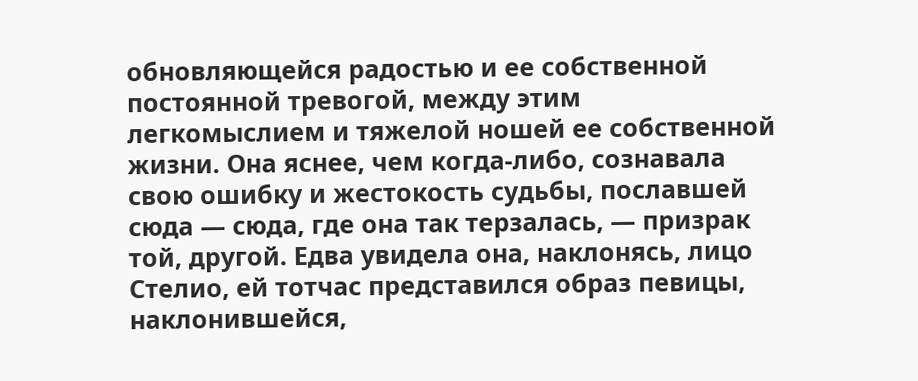обновляющейся радостью и ее собственной постоянной тревогой, между этим легкомыслием и тяжелой ношей ее собственной жизни. Она яснее, чем когда-либо, сознавала свою ошибку и жестокость судьбы, пославшей сюда — сюда, где она так терзалась, — призрак той, другой. Едва увидела она, наклонясь, лицо Стелио, ей тотчас представился образ певицы, наклонившейся,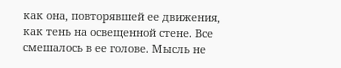как она, повторявшей ее движения, как тень на освещенной стене. Все смешалось в ее голове. Мысль не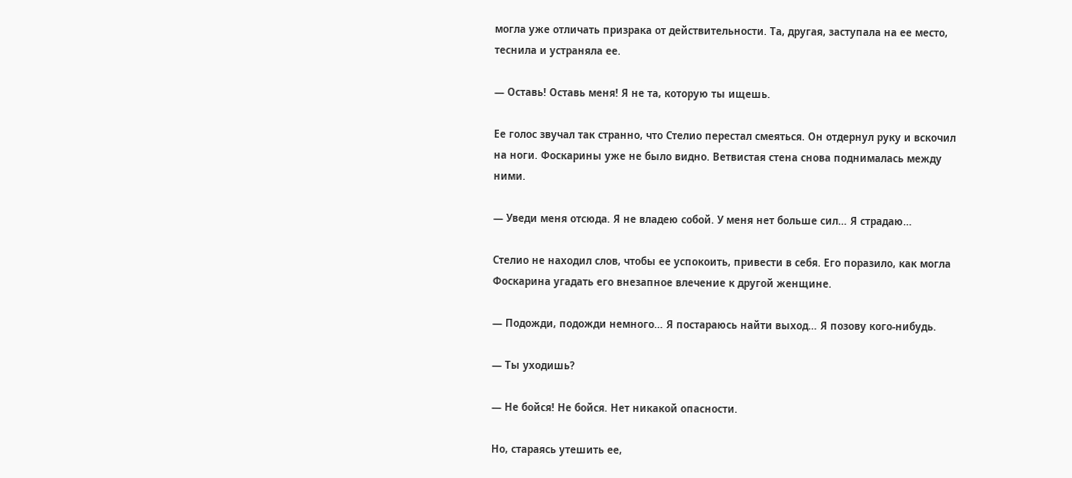могла уже отличать призрака от действительности. Та, другая, заступала на ее место, теснила и устраняла ее.

— Оставь! Оставь меня! Я не та, которую ты ищешь.

Ее голос звучал так странно, что Стелио перестал смеяться. Он отдернул руку и вскочил на ноги. Фоскарины уже не было видно. Ветвистая стена снова поднималась между ними.

— Уведи меня отсюда. Я не владею собой. У меня нет больше сил… Я страдаю…

Стелио не находил слов, чтобы ее успокоить, привести в себя. Его поразило, как могла Фоскарина угадать его внезапное влечение к другой женщине.

— Подожди, подожди немного… Я постараюсь найти выход… Я позову кого-нибудь.

— Ты уходишь?

— Не бойся! Не бойся. Нет никакой опасности.

Но, стараясь утешить ее,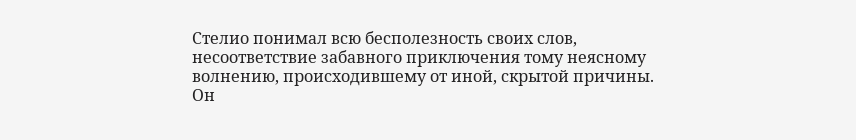Стелио понимал всю бесполезность своих слов, несоответствие забавного приключения тому неясному волнению, происходившему от иной, скрытой причины. Он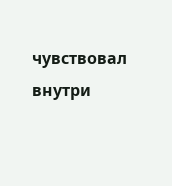чувствовал внутри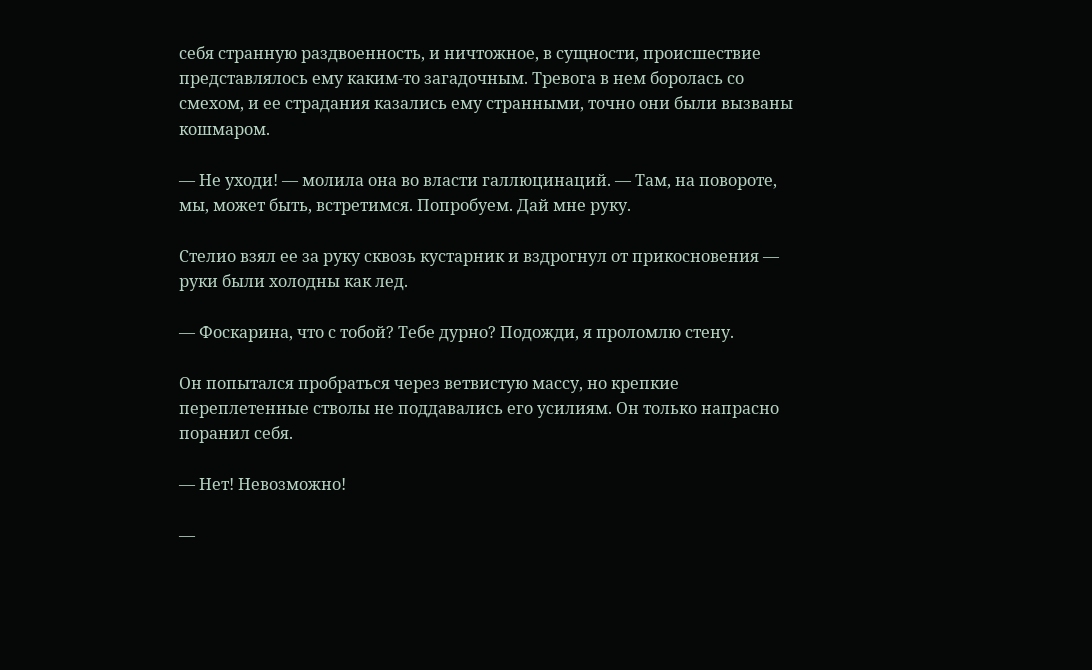себя странную раздвоенность, и ничтожное, в сущности, происшествие представлялось ему каким-то загадочным. Тревога в нем боролась со смехом, и ее страдания казались ему странными, точно они были вызваны кошмаром.

— Не уходи! — молила она во власти галлюцинаций. — Там, на повороте, мы, может быть, встретимся. Попробуем. Дай мне руку.

Стелио взял ее за руку сквозь кустарник и вздрогнул от прикосновения — руки были холодны как лед.

— Фоскарина, что с тобой? Тебе дурно? Подожди, я проломлю стену.

Он попытался пробраться через ветвистую массу, но крепкие переплетенные стволы не поддавались его усилиям. Он только напрасно поранил себя.

— Нет! Невозможно!

—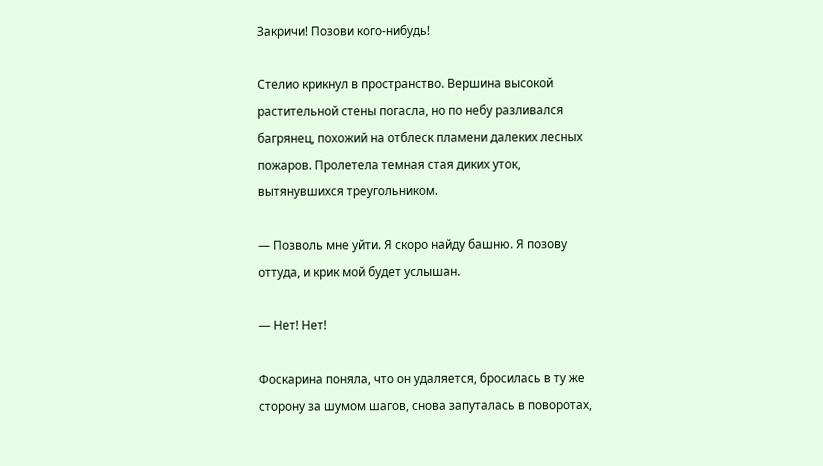Закричи! Позови кого-нибудь!

Стелио крикнул в пространство. Вершина высокой растительной стены погасла, но по небу разливался багрянец, похожий на отблеск пламени далеких лесных пожаров. Пролетела темная стая диких уток, вытянувшихся треугольником.

— Позволь мне уйти. Я скоро найду башню. Я позову оттуда, и крик мой будет услышан.

— Нет! Нет!

Фоскарина поняла, что он удаляется, бросилась в ту же сторону за шумом шагов, снова запуталась в поворотах,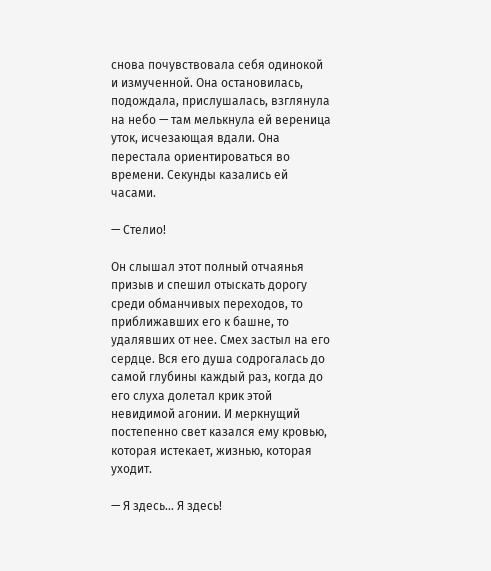снова почувствовала себя одинокой и измученной. Она остановилась, подождала, прислушалась, взглянула на небо — там мелькнула ей вереница уток, исчезающая вдали. Она перестала ориентироваться во времени. Секунды казались ей часами.

— Стелио!

Он слышал этот полный отчаянья призыв и спешил отыскать дорогу среди обманчивых переходов, то приближавших его к башне, то удалявших от нее. Смех застыл на его сердце. Вся его душа содрогалась до самой глубины каждый раз, когда до его слуха долетал крик этой невидимой агонии. И меркнущий постепенно свет казался ему кровью, которая истекает, жизнью, которая уходит.

— Я здесь… Я здесь!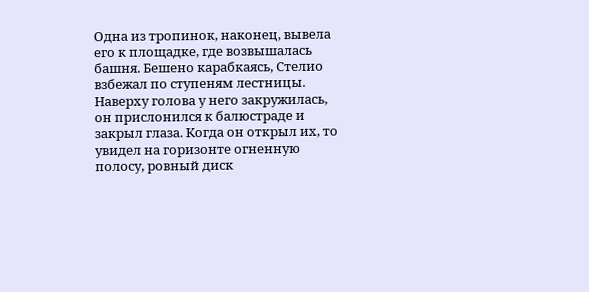Одна из тропинок, наконец, вывела его к площадке, где возвышалась башня. Бешено карабкаясь, Стелио взбежал по ступеням лестницы. Наверху голова у него закружилась, он прислонился к балюстраде и закрыл глаза. Когда он открыл их, то увидел на горизонте огненную полосу, ровный диск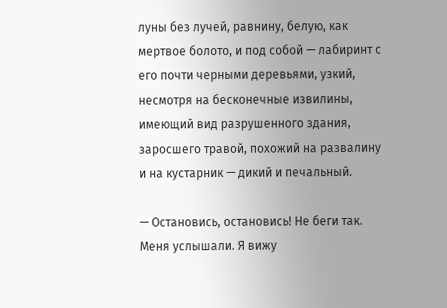луны без лучей, равнину, белую, как мертвое болото, и под собой — лабиринт с его почти черными деревьями, узкий, несмотря на бесконечные извилины, имеющий вид разрушенного здания, заросшего травой, похожий на развалину и на кустарник — дикий и печальный.

— Остановись, остановись! Не беги так. Меня услышали. Я вижу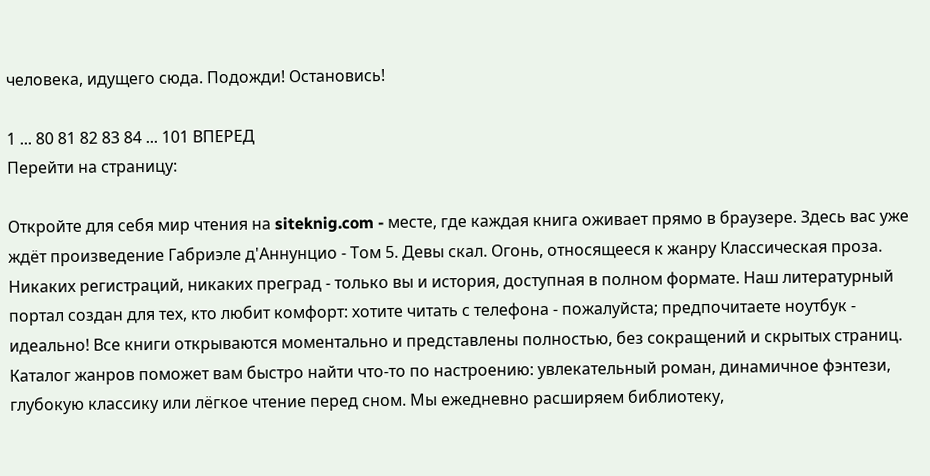человека, идущего сюда. Подожди! Остановись!

1 ... 80 81 82 83 84 ... 101 ВПЕРЕД
Перейти на страницу:

Откройте для себя мир чтения на siteknig.com - месте, где каждая книга оживает прямо в браузере. Здесь вас уже ждёт произведение Габриэле д'Аннунцио - Том 5. Девы скал. Огонь, относящееся к жанру Классическая проза. Никаких регистраций, никаких преград - только вы и история, доступная в полном формате. Наш литературный портал создан для тех, кто любит комфорт: хотите читать с телефона - пожалуйста; предпочитаете ноутбук - идеально! Все книги открываются моментально и представлены полностью, без сокращений и скрытых страниц. Каталог жанров поможет вам быстро найти что-то по настроению: увлекательный роман, динамичное фэнтези, глубокую классику или лёгкое чтение перед сном. Мы ежедневно расширяем библиотеку,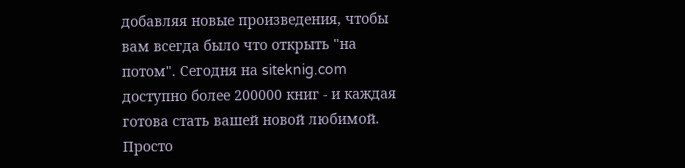добавляя новые произведения, чтобы вам всегда было что открыть "на потом". Сегодня на siteknig.com доступно более 200000 книг - и каждая готова стать вашей новой любимой. Просто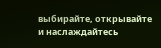выбирайте, открывайте и наслаждайтесь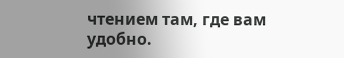чтением там, где вам удобно.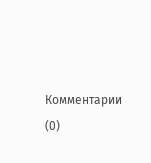Комментарии (0)